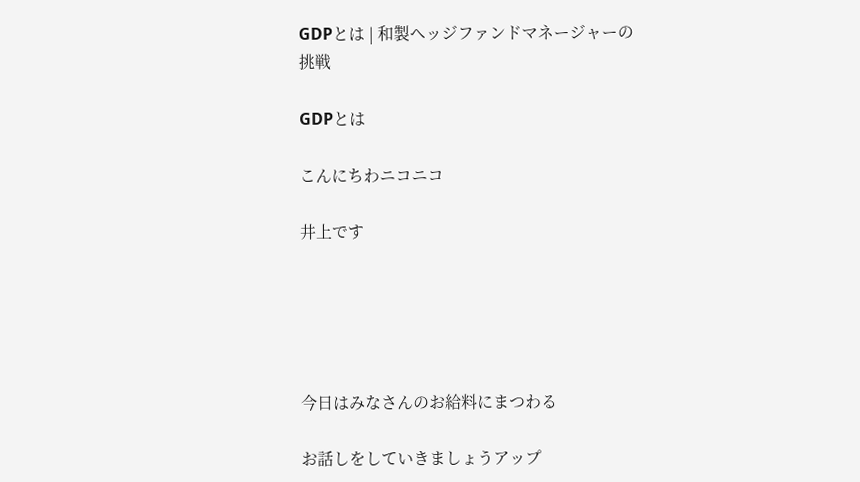GDPとは | 和製ヘッジファンドマネージャーの挑戦

GDPとは

こんにちわニコニコ

井上です





今日はみなさんのお給料にまつわる

お話しをしていきましょうアップ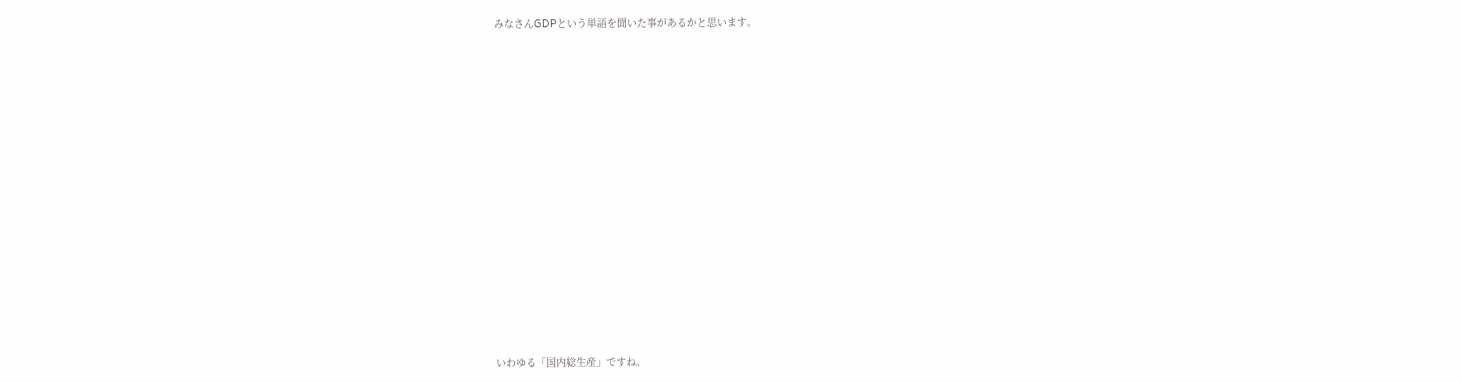みなさんGDPという単語を聞いた事があるかと思います。
















いわゆる「国内総生産」ですね。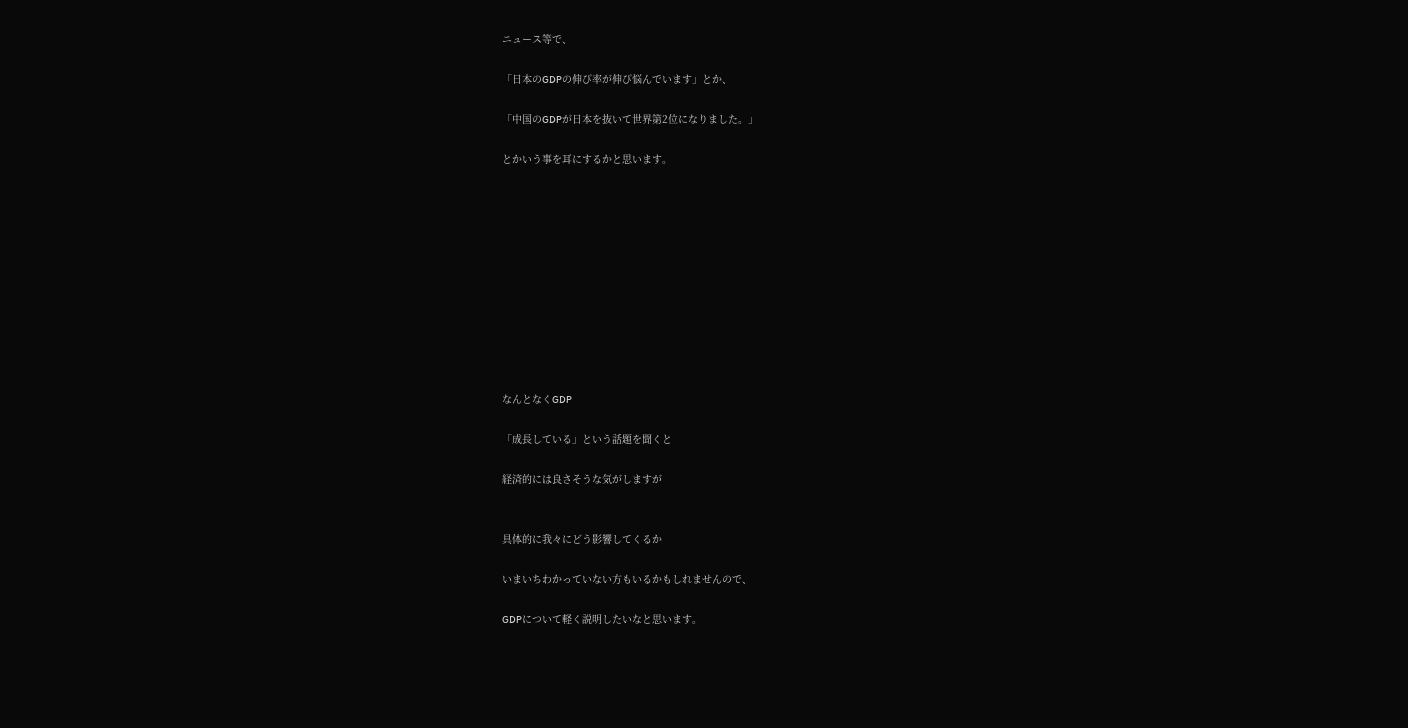ニュース等で、

「日本のGDPの伸び率が伸び悩んでいます」とか、

「中国のGDPが日本を抜いて世界第2位になりました。」

とかいう事を耳にするかと思います。











なんとなくGDP

「成長している」という話題を聞くと

経済的には良さそうな気がしますが


具体的に我々にどう影響してくるか

いまいちわかっていない方もいるかもしれませんので、

GDPについて軽く説明したいなと思います。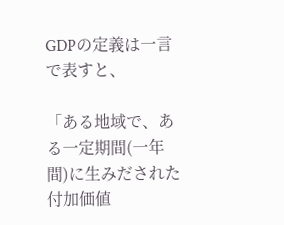GDPの定義は一言で表すと、

「ある地域で、ある一定期間(一年間)に生みだされた付加価値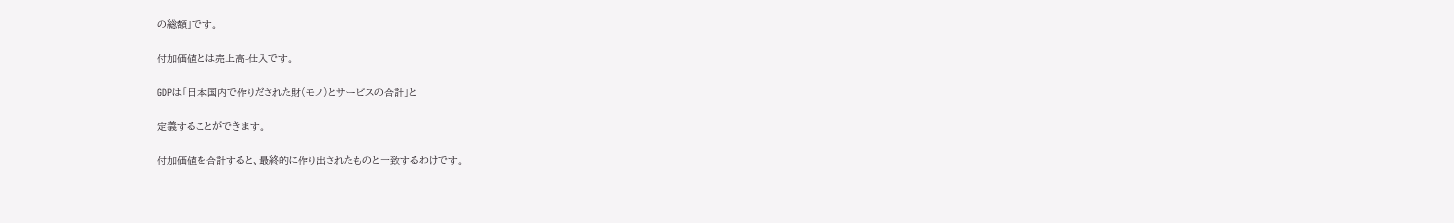の総額」です。

付加価値とは売上高-仕入です。

GDPは「日本国内で作りだされた財(モノ)とサービスの合計」と

定義することができます。

付加価値を合計すると、最終的に作り出されたものと一致するわけです。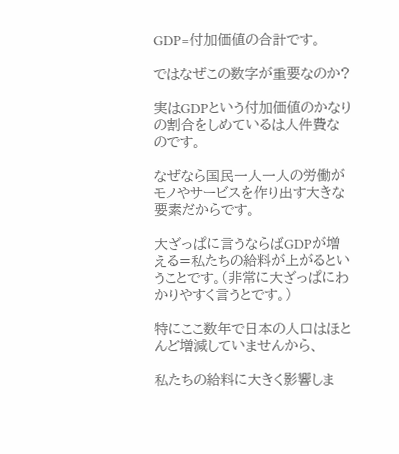GDP=付加価値の合計です。

ではなぜこの数字が重要なのか?

実はGDPという付加価値のかなりの割合をしめているは人件費なのです。

なぜなら国民一人一人の労働がモノやサービスを作り出す大きな要素だからです。

大ざっぱに言うならばGDPが増える=私たちの給料が上がるということです。(非常に大ざっぱにわかりやすく言うとです。)

特にここ数年で日本の人口はほとんど増減していませんから、

私たちの給料に大きく影響しま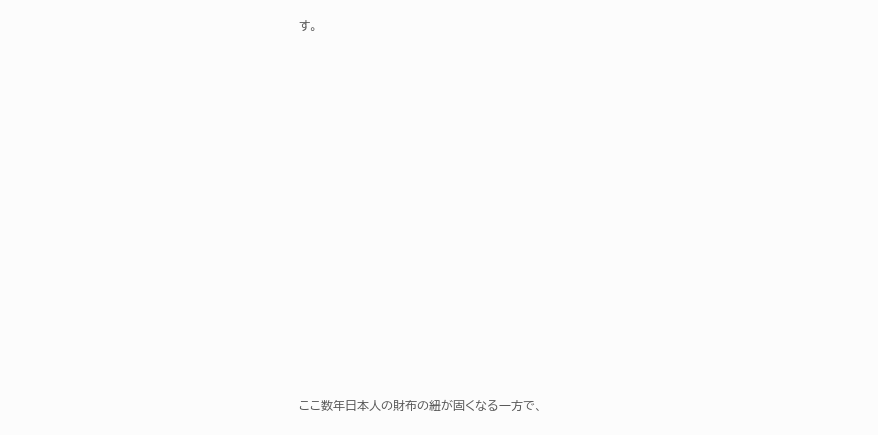す。


















ここ数年日本人の財布の紐が固くなる一方で、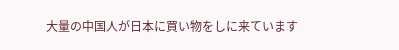大量の中国人が日本に買い物をしに来ています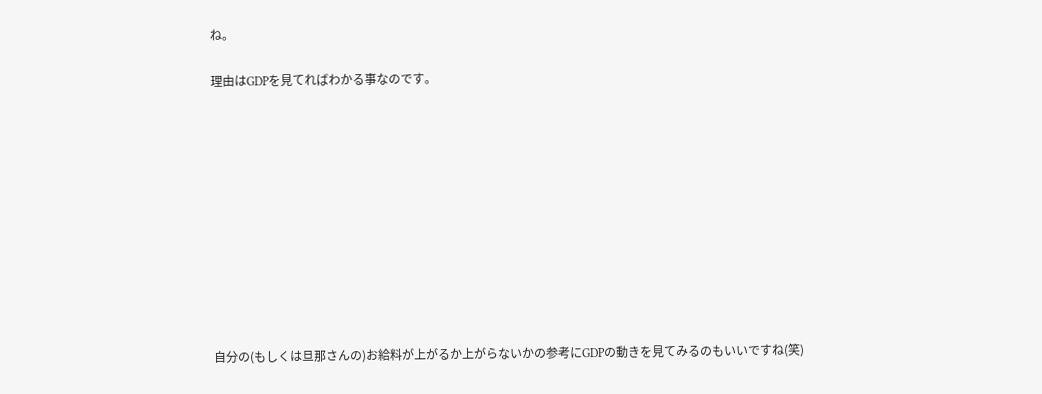ね。

理由はGDPを見てればわかる事なのです。











自分の(もしくは旦那さんの)お給料が上がるか上がらないかの参考にGDPの動きを見てみるのもいいですね(笑)